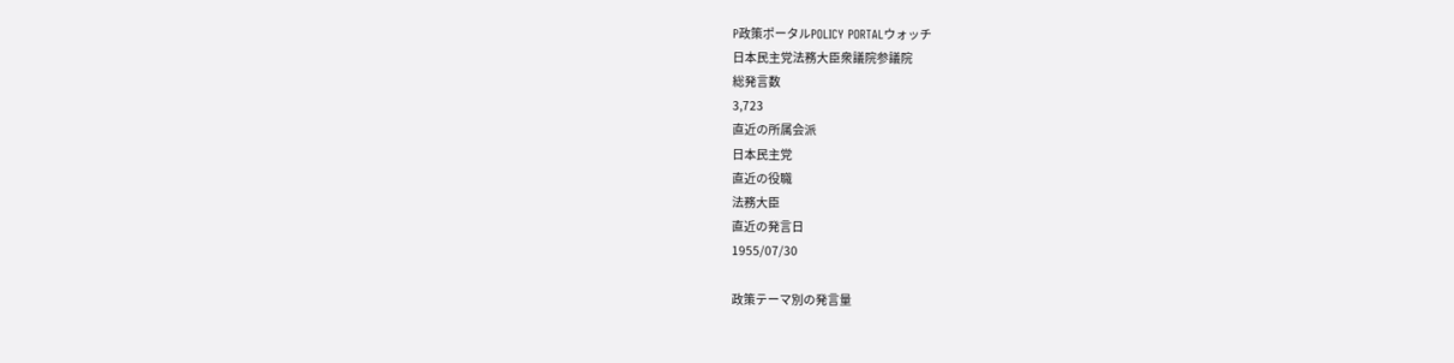P政策ポータルPOLICY PORTALウォッチ
日本民主党法務大臣衆議院参議院
総発言数
3,723
直近の所属会派
日本民主党
直近の役職
法務大臣
直近の発言日
1955/07/30

政策テーマ別の発言量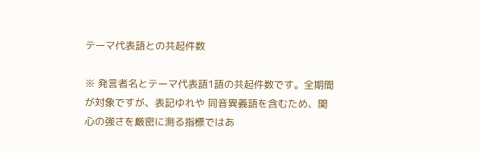テーマ代表語との共起件数

※ 発言者名とテーマ代表語1語の共起件数です。全期間が対象ですが、表記ゆれや 同音異義語を含むため、関心の強さを厳密に測る指標ではあ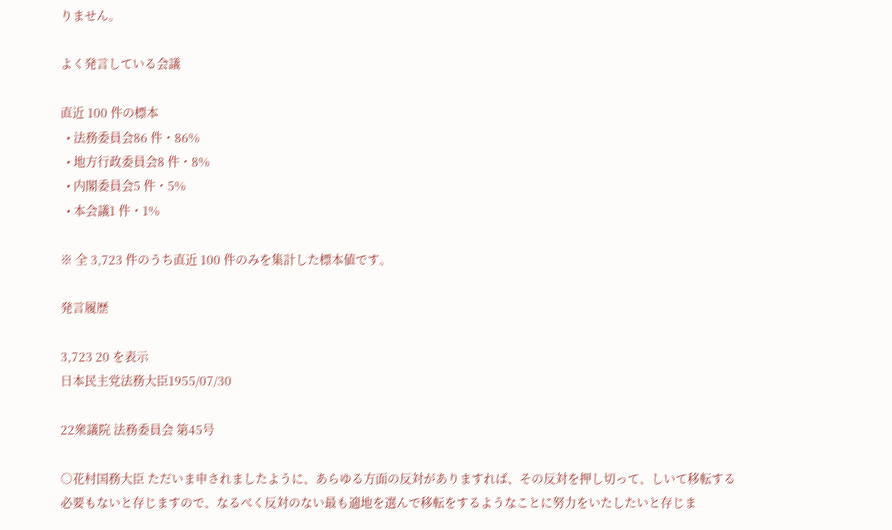りません。

よく発言している会議

直近 100 件の標本
  • 法務委員会86 件・86%
  • 地方行政委員会8 件・8%
  • 内閣委員会5 件・5%
  • 本会議1 件・1%

※ 全 3,723 件のうち直近 100 件のみを集計した標本値です。

発言履歴

3,723 20 を表示
日本民主党法務大臣1955/07/30

22衆議院 法務委員会 第45号

○花村国務大臣 ただいま申されましたように、あらゆる方面の反対がありますれば、その反対を押し切って、しいて移転する必要もないと存じますので、なるべく反対のない最も適地を選んで移転をするようなことに努力をいたしたいと存じま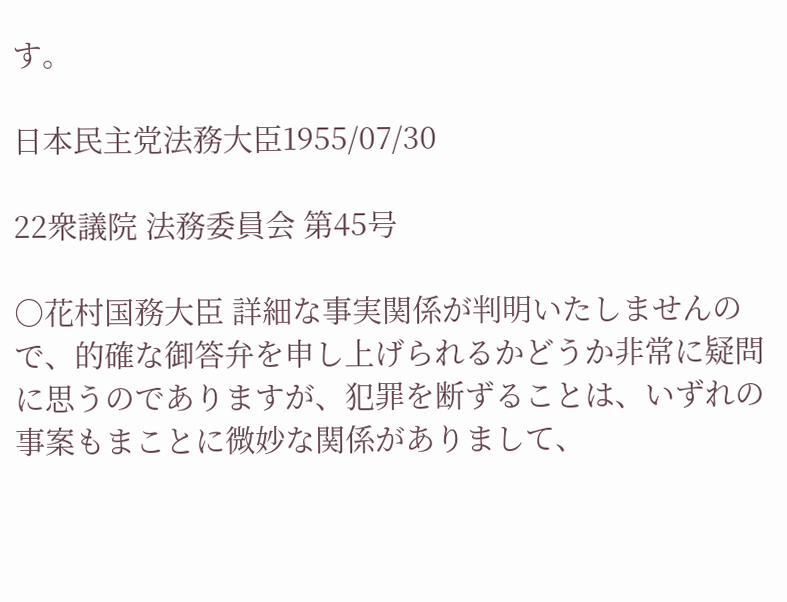す。

日本民主党法務大臣1955/07/30

22衆議院 法務委員会 第45号

○花村国務大臣 詳細な事実関係が判明いたしませんので、的確な御答弁を申し上げられるかどうか非常に疑問に思うのでありますが、犯罪を断ずることは、いずれの事案もまことに微妙な関係がありまして、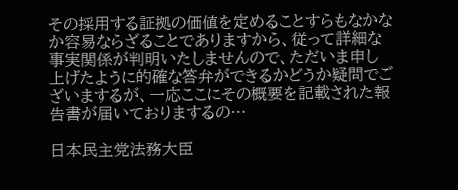その採用する証拠の価値を定めることすらもなかなか容易ならざることでありますから、従って詳細な事実関係が判明いたしませんので、ただいま申し上げたように的確な答弁ができるかどうか疑問でございまするが、一応ここにその概要を記載された報告書が届いておりまするの…

日本民主党法務大臣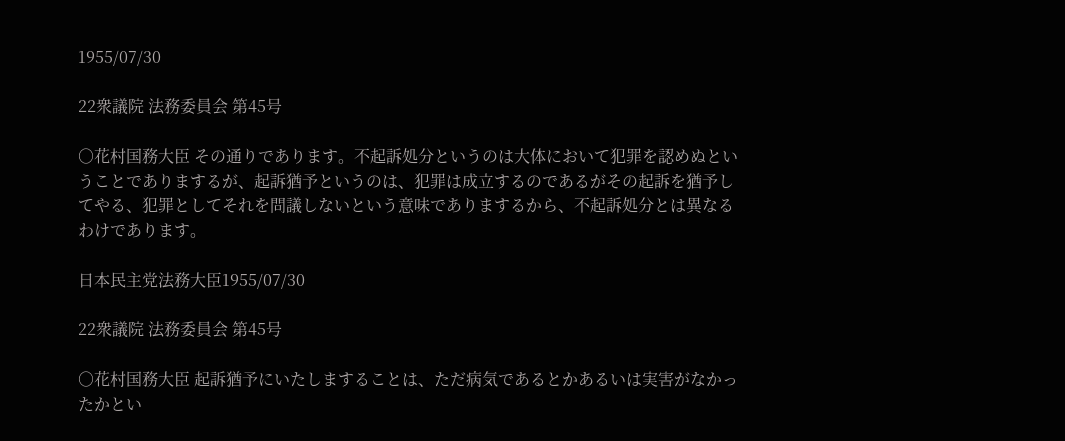1955/07/30

22衆議院 法務委員会 第45号

○花村国務大臣 その通りであります。不起訴処分というのは大体において犯罪を認めぬということでありまするが、起訴猶予というのは、犯罪は成立するのであるがその起訴を猶予してやる、犯罪としてそれを問議しないという意味でありまするから、不起訴処分とは異なるわけであります。

日本民主党法務大臣1955/07/30

22衆議院 法務委員会 第45号

○花村国務大臣 起訴猶予にいたしますることは、ただ病気であるとかあるいは実害がなかったかとい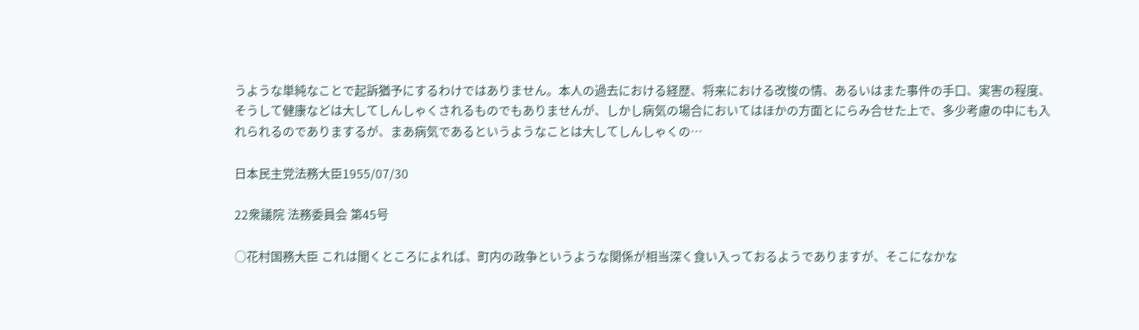うような単純なことで起訴猶予にするわけではありません。本人の過去における経歴、将来における改悛の情、あるいはまた事件の手口、実害の程度、そうして健康などは大してしんしゃくされるものでもありませんが、しかし病気の場合においてはほかの方面とにらみ合せた上で、多少考慮の中にも入れられるのでありまするが、まあ病気であるというようなことは大してしんしゃくの…

日本民主党法務大臣1955/07/30

22衆議院 法務委員会 第45号

○花村国務大臣 これは聞くところによれば、町内の政争というような関係が相当深く食い入っておるようでありますが、そこになかな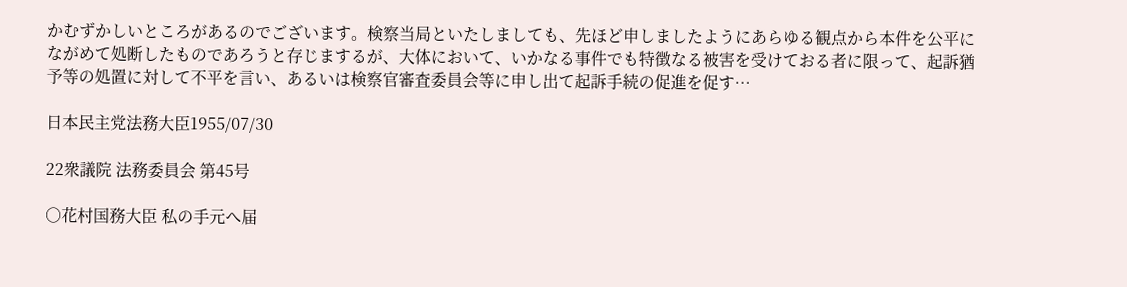かむずかしいところがあるのでございます。検察当局といたしましても、先ほど申しましたようにあらゆる観点から本件を公平にながめて処断したものであろうと存じまするが、大体において、いかなる事件でも特徴なる被害を受けておる者に限って、起訴猶予等の処置に対して不平を言い、あるいは検察官審査委員会等に申し出て起訴手続の促進を促す…

日本民主党法務大臣1955/07/30

22衆議院 法務委員会 第45号

○花村国務大臣 私の手元へ届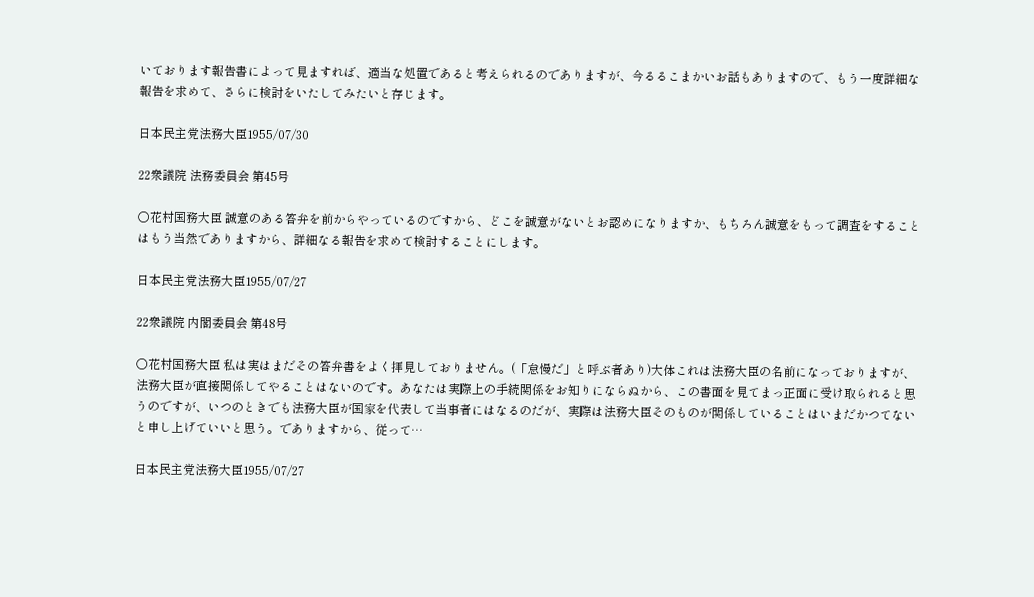いております報告書によって見ますれば、適当な処置であると考えられるのでありますが、今るるこまかいお話もありますので、もう一度詳細な報告を求めて、さらに検討をいたしてみたいと存じます。

日本民主党法務大臣1955/07/30

22衆議院 法務委員会 第45号

○花村国務大臣 誠意のある答弁を前からやっているのですから、どこを誠意がないとお認めになりますか、もちろん誠意をもって調査をすることはもう当然でありますから、詳細なる報告を求めて検討することにします。

日本民主党法務大臣1955/07/27

22衆議院 内閣委員会 第48号

○花村国務大臣 私は実はまだその答弁書をよく拝見しておりません。(「怠慢だ」と呼ぶ者あり)大体これは法務大臣の名前になっておりますが、法務大臣が直接関係してやることはないのです。あなたは実際上の手続関係をお知りにならぬから、この書面を見てまっ正面に受け取られると思うのですが、いつのときでも法務大臣が国家を代表して当事者にはなるのだが、実際は法務大臣そのものが関係していることはいまだかつてないと申し上げていいと思う。でありますから、従って…

日本民主党法務大臣1955/07/27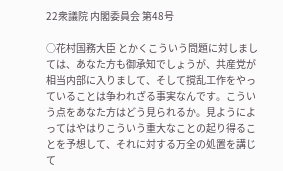22衆議院 内閣委員会 第48号

○花村国務大臣 とかくこういう問題に対しましては、あなた方も御承知でしょうが、共産党が相当内部に入りまして、そして撹乱工作をやっていることは争われざる事実なんです。こういう点をあなた方はどう見られるか。見ようによってはやはりこういう重大なことの起り得ることを予想して、それに対する万全の処置を講じて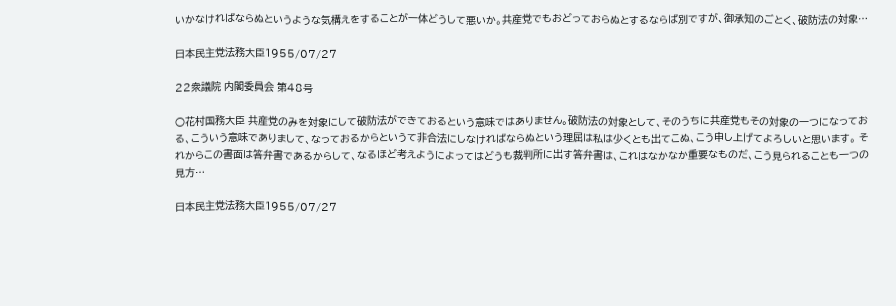いかなければならぬというような気構えをすることが一体どうして悪いか。共産党でもおどっておらぬとするならば別ですが、御承知のごとく、破防法の対象…

日本民主党法務大臣1955/07/27

22衆議院 内閣委員会 第48号

○花村国務大臣 共産党のみを対象にして破防法ができておるという意味ではありません。破防法の対象として、そのうちに共産党もその対象の一つになっておる、こういう意味でありまして、なっておるからというて非合法にしなければならぬという理屈は私は少くとも出てこぬ、こう申し上げてよろしいと思います。 それからこの書面は答弁書であるからして、なるほど考えようによってはどうも裁判所に出す答弁書は、これはなかなか重要なものだ、こう見られることも一つの見方…

日本民主党法務大臣1955/07/27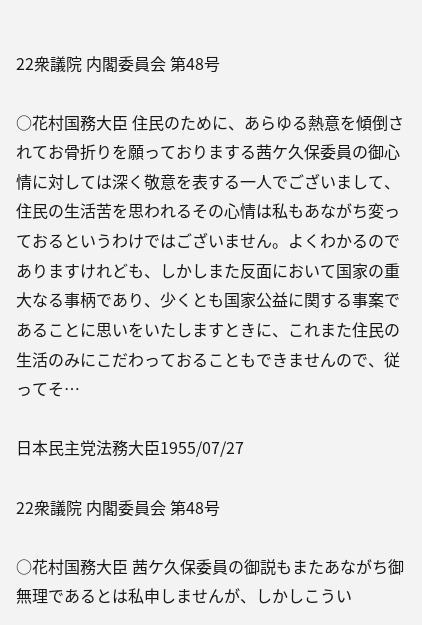22衆議院 内閣委員会 第48号

○花村国務大臣 住民のために、あらゆる熱意を傾倒されてお骨折りを願っておりまする茜ケ久保委員の御心情に対しては深く敬意を表する一人でございまして、住民の生活苦を思われるその心情は私もあながち変っておるというわけではございません。よくわかるのでありますけれども、しかしまた反面において国家の重大なる事柄であり、少くとも国家公益に関する事案であることに思いをいたしますときに、これまた住民の生活のみにこだわっておることもできませんので、従ってそ…

日本民主党法務大臣1955/07/27

22衆議院 内閣委員会 第48号

○花村国務大臣 茜ケ久保委員の御説もまたあながち御無理であるとは私申しませんが、しかしこうい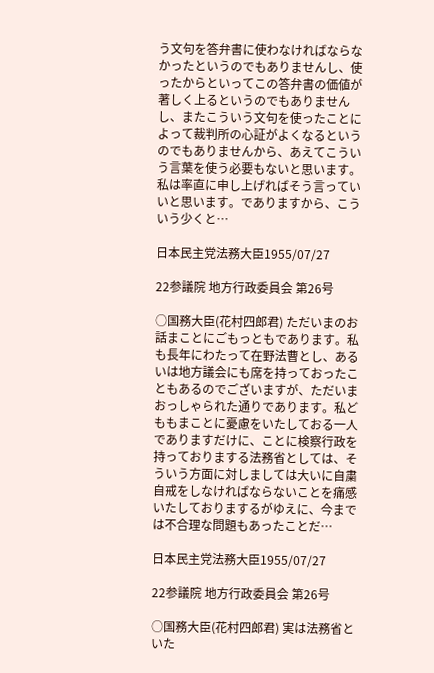う文句を答弁書に使わなければならなかったというのでもありませんし、使ったからといってこの答弁書の価値が著しく上るというのでもありませんし、またこういう文句を使ったことによって裁判所の心証がよくなるというのでもありませんから、あえてこういう言葉を使う必要もないと思います。私は率直に申し上げればそう言っていいと思います。でありますから、こういう少くと…

日本民主党法務大臣1955/07/27

22参議院 地方行政委員会 第26号

○国務大臣(花村四郎君) ただいまのお話まことにごもっともであります。私も長年にわたって在野法曹とし、あるいは地方議会にも席を持っておったこともあるのでございますが、ただいまおっしゃられた通りであります。私どももまことに憂慮をいたしておる一人でありますだけに、ことに検察行政を持っておりまする法務省としては、そういう方面に対しましては大いに自粛自戒をしなければならないことを痛感いたしておりまするがゆえに、今までは不合理な問題もあったことだ…

日本民主党法務大臣1955/07/27

22参議院 地方行政委員会 第26号

○国務大臣(花村四郎君) 実は法務省といた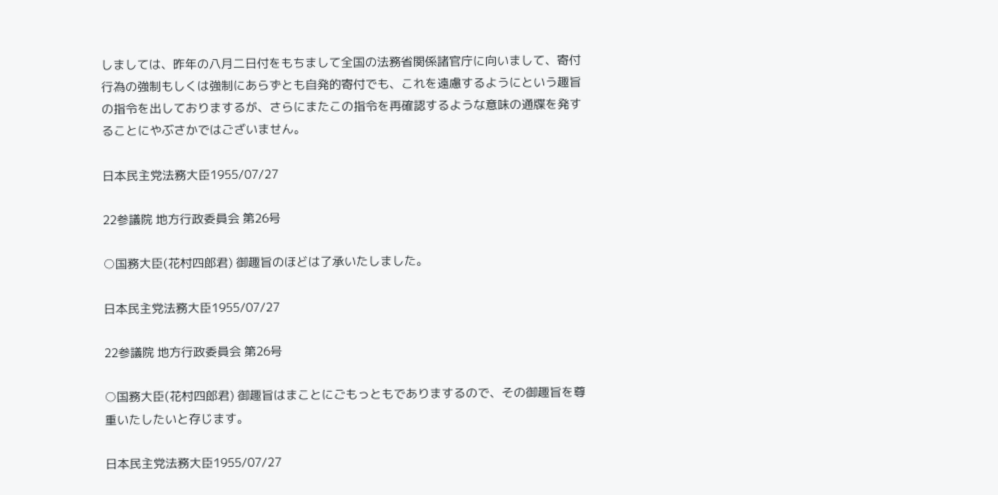しましては、昨年の八月二日付をもちまして全国の法務省関係諸官庁に向いまして、寄付行為の強制もしくは強制にあらずとも自発的寄付でも、これを遠慮するようにという趣旨の指令を出しておりまするが、さらにまたこの指令を再確認するような意味の通牒を発することにやぶさかではございません。

日本民主党法務大臣1955/07/27

22参議院 地方行政委員会 第26号

○国務大臣(花村四郎君) 御趣旨のほどは了承いたしました。

日本民主党法務大臣1955/07/27

22参議院 地方行政委員会 第26号

○国務大臣(花村四郎君) 御趣旨はまことにごもっともでありまするので、その御趣旨を尊重いたしたいと存じます。

日本民主党法務大臣1955/07/27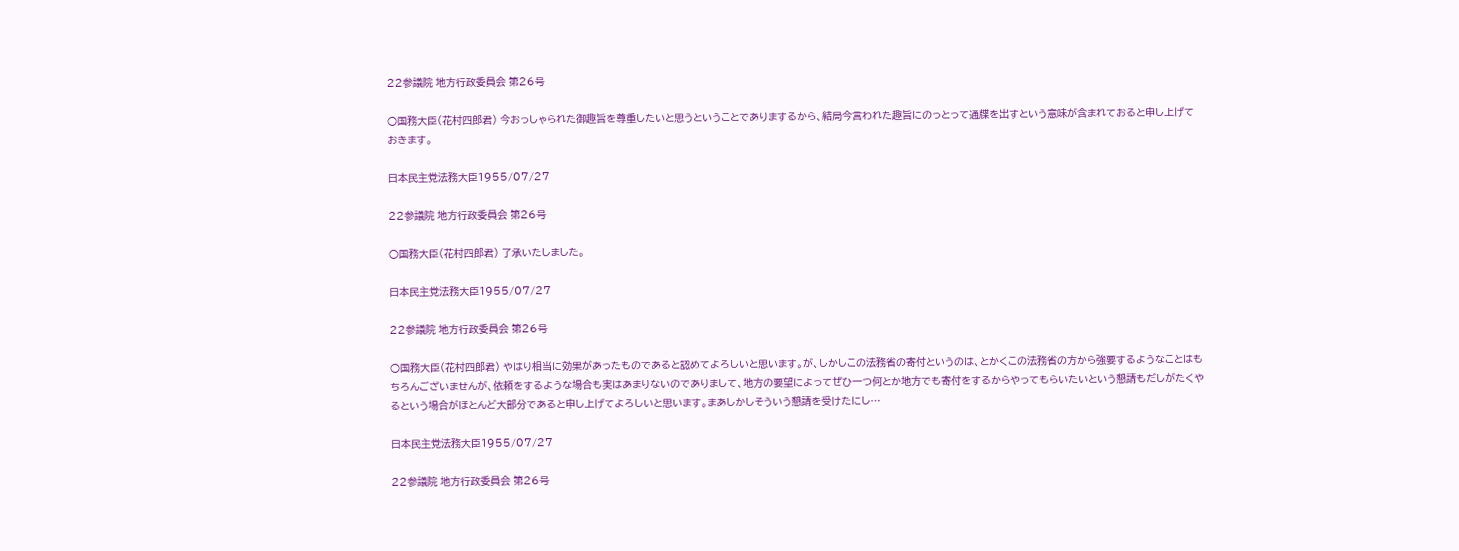22参議院 地方行政委員会 第26号

○国務大臣(花村四郎君) 今おっしゃられた御趣旨を尊重したいと思うということでありまするから、結局今言われた趣旨にのっとって通牒を出すという意味が含まれておると申し上げておきます。

日本民主党法務大臣1955/07/27

22参議院 地方行政委員会 第26号

○国務大臣(花村四郎君) 了承いたしました。

日本民主党法務大臣1955/07/27

22参議院 地方行政委員会 第26号

○国務大臣(花村四郎君) やはり相当に効果があったものであると認めてよろしいと思います。が、しかしこの法務省の寄付というのは、とかくこの法務省の方から強要するようなことはもちろんございませんが、依頼をするような場合も実はあまりないのでありまして、地方の要望によってぜひ一つ何とか地方でも寄付をするからやってもらいたいという懇請もだしがたくやるという場合がほとんど大部分であると申し上げてよろしいと思います。まあしかしそういう懇請を受けたにし…

日本民主党法務大臣1955/07/27

22参議院 地方行政委員会 第26号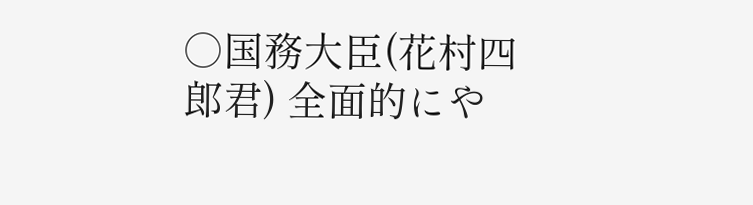○国務大臣(花村四郎君) 全面的にや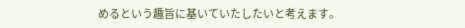めるという趣旨に基いていたしたいと考えます。